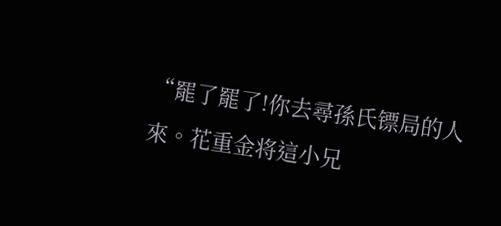“罷了罷了!你去尋孫氏镖局的人來。花重金将這小兄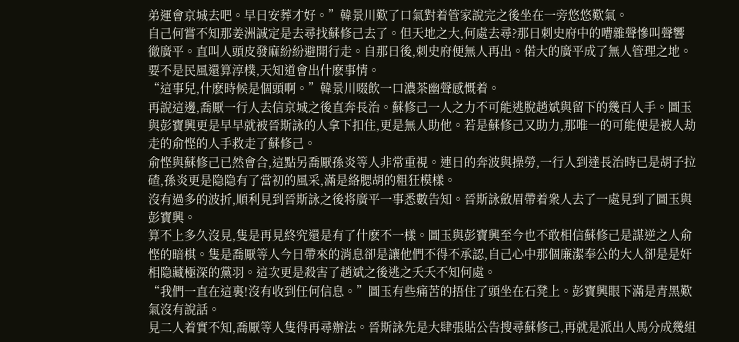弟運會京城去吧。早日安葬才好。”韓景川歎了口氣對着管家說完之後坐在一旁悠悠歎氣。
自己何嘗不知那姜洲誠定是去尋找蘇修己去了。但天地之大,何處去尋?那日刺史府中的嘈雜聲慘叫聲響徹廣平。直叫人頭皮發麻紛紛避開行走。自那日後,刺史府便無人再出。偌大的廣平成了無人管理之地。要不是民風還算淳樸,天知道會出什麽事情。
“這事兒,什麽時候是個頭啊。”韓景川啜飲一口濃茶幽聲感慨着。
再說這邊,喬厭一行人去信京城之後直奔長治。蘇修己一人之力不可能逃脫趙斌與留下的幾百人手。圖玉與彭寶興更是早早就被晉斯詠的人拿下扣住,更是無人助他。若是蘇修己又助力,那唯一的可能便是被人劫走的俞悭的人手救走了蘇修己。
俞悭與蘇修己已然會合,這點另喬厭孫炎等人非常重視。連日的奔波與操勞,一行人到達長治時已是胡子拉碴,孫炎更是隐隐有了當初的風采,滿是絡腮胡的粗狂模樣。
沒有過多的波折,順利見到晉斯詠之後将廣平一事悉數告知。晉斯詠斂眉帶着衆人去了一處見到了圖玉與彭寶興。
算不上多久沒見,隻是再見終究還是有了什麽不一樣。圖玉與彭寶興至今也不敢相信蘇修己是謀逆之人俞悭的暗棋。隻是喬厭等人今日帶來的消息卻是讓他們不得不承認,自己心中那個廉潔奉公的大人卻是是奸相隐藏極深的黨羽。這次更是殺害了趙斌之後逃之夭夭不知何處。
“我們一直在這裏!沒有收到任何信息。”圖玉有些痛苦的捂住了頭坐在石凳上。彭寶興眼下滿是青黑歎氣沒有說話。
見二人着實不知,喬厭等人隻得再尋辦法。晉斯詠先是大肆張貼公告搜尋蘇修己,再就是派出人馬分成幾組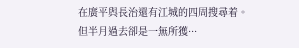在廣平與長治還有江城的四周搜尋着。
但半月過去卻是一無所獲···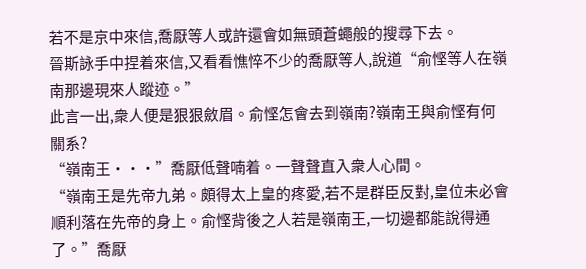若不是京中來信,喬厭等人或許還會如無頭蒼蠅般的搜尋下去。
晉斯詠手中捏着來信,又看看憔悴不少的喬厭等人,說道“俞悭等人在嶺南那邊現來人蹤迹。”
此言一出,衆人便是狠狠斂眉。俞悭怎會去到嶺南?嶺南王與俞悭有何關系?
“嶺南王···”喬厭低聲喃着。一聲聲直入衆人心間。
“嶺南王是先帝九弟。頗得太上皇的疼愛,若不是群臣反對,皇位未必會順利落在先帝的身上。俞悭背後之人若是嶺南王,一切邊都能說得通了。”喬厭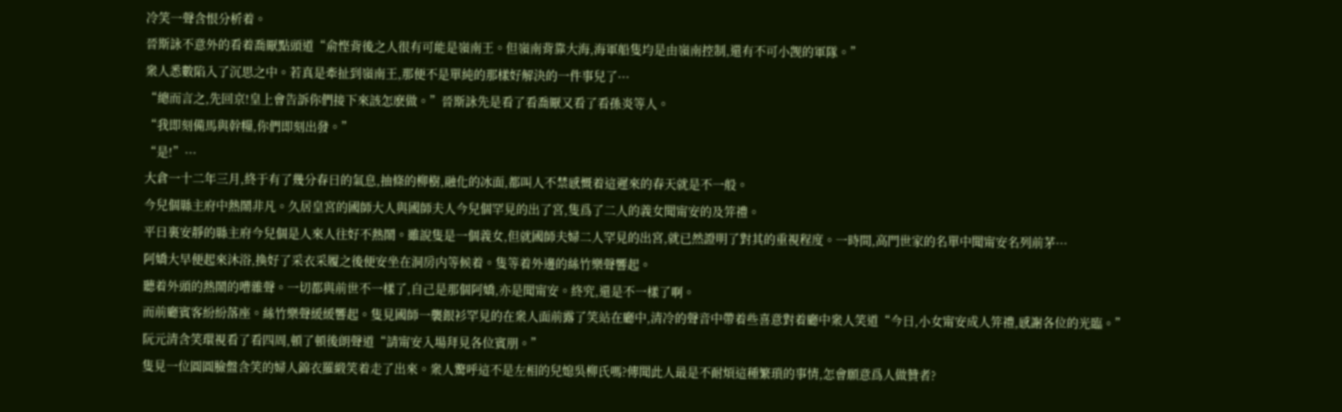冷笑一聲含恨分析着。
晉斯詠不意外的看着喬厭點頭道“俞悭背後之人很有可能是嶺南王。但嶺南背靠大海,海軍船隻均是由嶺南控制,還有不可小觊的軍隊。”
衆人悉數陷入了沉思之中。若真是牽扯到嶺南王,那便不是單純的那樣好解決的一件事兒了···
“總而言之,先回京!皇上會告訴你們接下來該怎麽做。”晉斯詠先是看了看喬厭又看了看孫炎等人。
“我即刻備馬與幹糧,你們即刻出發。”
“是!”···
大倉一十二年三月,終于有了幾分春日的氣息,抽條的柳樹,融化的冰面,都叫人不禁感慨着這遲來的春天就是不一般。
今兒個縣主府中熱鬧非凡。久居皇宮的國師大人與國師夫人今兒個罕見的出了宮,隻爲了二人的義女聞甯安的及笄禮。
平日裏安靜的縣主府今兒個是人來人往好不熱鬧。雖說隻是一個義女,但就國師夫婦二人罕見的出宮,就已然證明了對其的重視程度。一時間,高門世家的名單中聞甯安名列前茅···
阿嬌大早便起來沐浴,換好了采衣采履之後便安坐在洞房内等候着。隻等着外邊的絲竹樂聲響起。
聽着外頭的熱鬧的嘈雜聲。一切都與前世不一樣了,自己是那個阿嬌,亦是聞甯安。終究,還是不一樣了啊。
而前廳賓客紛紛落座。絲竹樂聲緩緩響起。隻見國師一襲銀衫罕見的在衆人面前露了笑站在廳中,清冷的聲音中帶着些喜意對着廳中衆人笑道“今日,小女甯安成人笄禮,感謝各位的光臨。”
阮元清含笑環視看了看四周,頓了頓後朗聲道“請甯安入場拜見各位賓朋。”
隻見一位圓圓臉盤含笑的婦人錦衣羅緞笑着走了出來。衆人驚呼這不是左相的兒媳吳柳氏嗎?傳聞此人最是不耐煩這種繁瑣的事情,怎會願意爲人做贊者?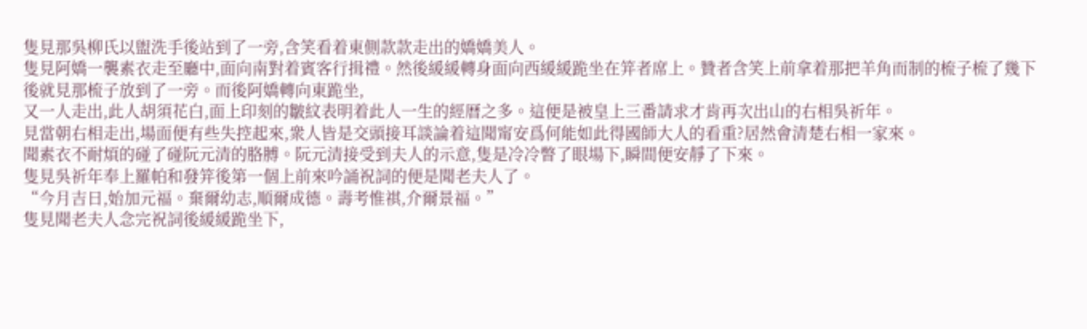隻見那吳柳氏以盥洗手後站到了一旁,含笑看着東側款款走出的嬌嬌美人。
隻見阿嬌一襲素衣走至廳中,面向南對着賓客行揖禮。然後緩緩轉身面向西緩緩跪坐在笄者席上。贊者含笑上前拿着那把羊角而制的梳子梳了幾下後就見那梳子放到了一旁。而後阿嬌轉向東跪坐,
又一人走出,此人胡須花白,面上印刻的皺紋表明着此人一生的經曆之多。這便是被皇上三番請求才肯再次出山的右相吳祈年。
見當朝右相走出,場面便有些失控起來,衆人皆是交頭接耳談論着這聞甯安爲何能如此得國師大人的看重?居然會清楚右相一家來。
聞素衣不耐煩的碰了碰阮元清的胳膊。阮元清接受到夫人的示意,隻是冷冷瞥了眼場下,瞬間便安靜了下來。
隻見吳祈年奉上羅帕和發笄後第一個上前來吟誦祝詞的便是聞老夫人了。
“今月吉日,始加元福。棄爾幼志,順爾成德。壽考惟祺,介爾景福。”
隻見聞老夫人念完祝詞後緩緩跪坐下,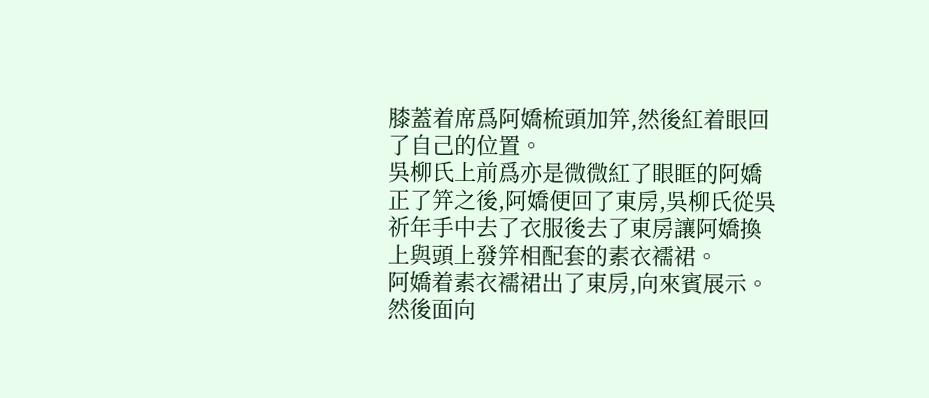膝蓋着席爲阿嬌梳頭加笄,然後紅着眼回了自己的位置。
吳柳氏上前爲亦是微微紅了眼眶的阿嬌正了笄之後,阿嬌便回了東房,吳柳氏從吳祈年手中去了衣服後去了東房讓阿嬌換上與頭上發笄相配套的素衣襦裙。
阿嬌着素衣襦裙出了東房,向來賓展示。然後面向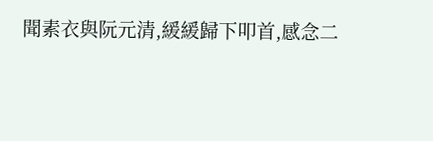聞素衣與阮元清,緩緩歸下叩首,感念二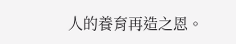人的養育再造之恩。